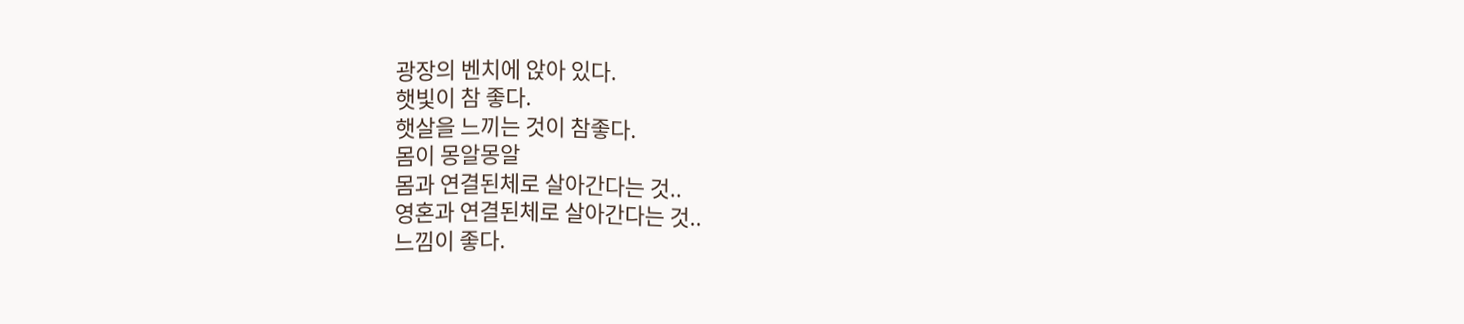광장의 벤치에 앉아 있다.
햇빛이 참 좋다.
햇살을 느끼는 것이 참좋다.
몸이 몽알몽알
몸과 연결된체로 살아간다는 것..
영혼과 연결된체로 살아간다는 것..
느낌이 좋다.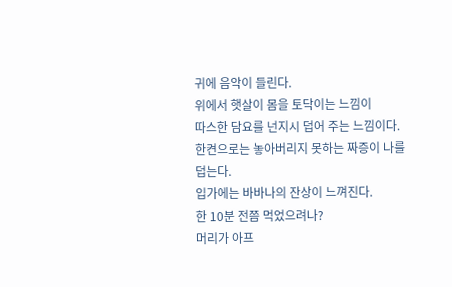귀에 음악이 들린다.
위에서 햇살이 몸을 토닥이는 느낌이
따스한 담요를 넌지시 덥어 주는 느낌이다.
한켠으로는 놓아버리지 못하는 짜증이 나를 덥는다.
입가에는 바바나의 잔상이 느껴진다.
한 10분 전쯤 먹었으려나?
머리가 아프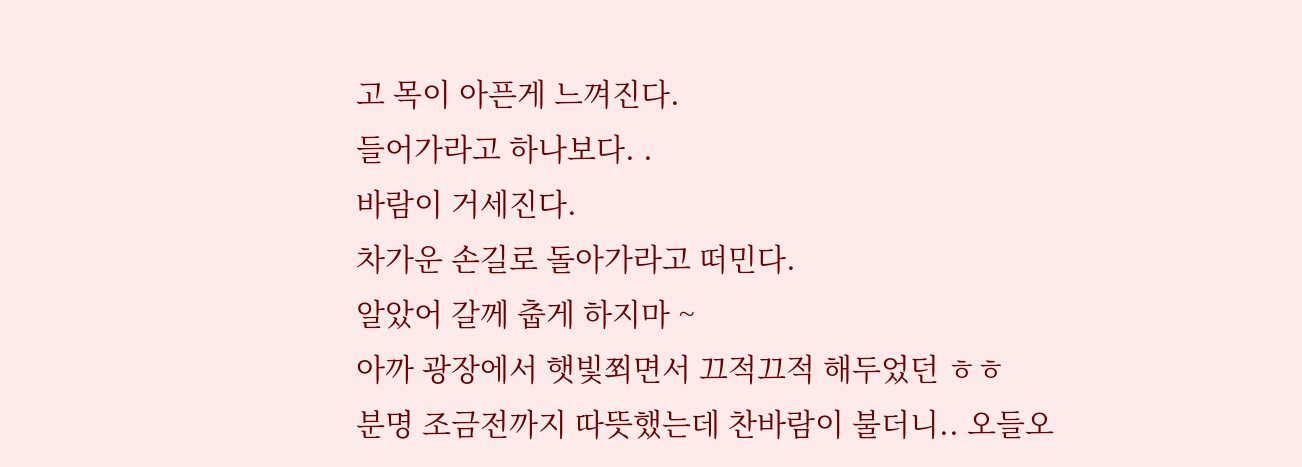고 목이 아픈게 느껴진다.
들어가라고 하나보다. .
바람이 거세진다.
차가운 손길로 돌아가라고 떠민다.
알았어 갈께 춥게 하지마 ~
아까 광장에서 햇빛쬐면서 끄적끄적 해두었던 ㅎㅎ
분명 조금전까지 따뜻했는데 찬바람이 불더니.. 오들오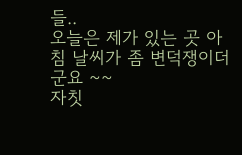들..
오늘은 제가 있는 곳 아침 날씨가 좀 변덕쟁이더군요 ~~
자칫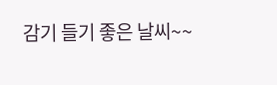감기 들기 좋은 날씨~~